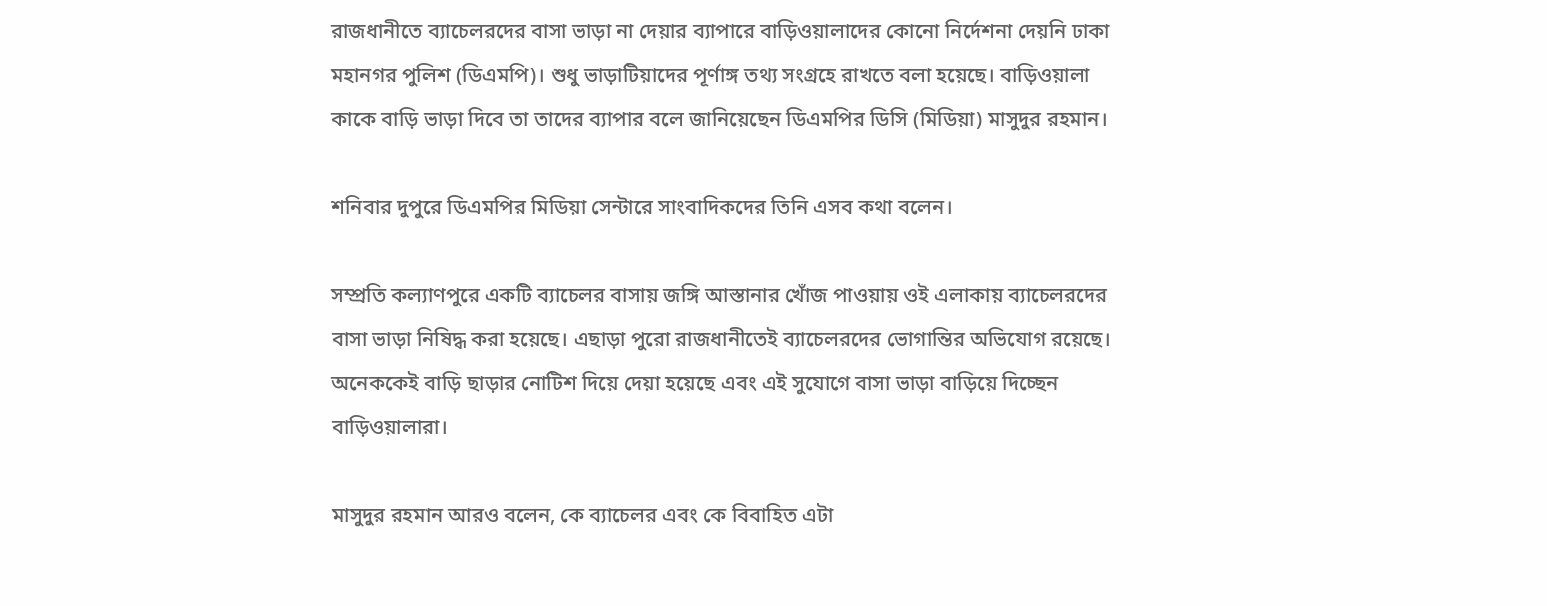রাজধানীতে ব্যাচেলরদের বাসা ভাড়া না দেয়ার ব্যাপারে বাড়িওয়ালাদের কোনো নির্দেশনা দেয়নি ঢাকা মহানগর পুলিশ (ডিএমপি)। শুধু ভাড়াটিয়াদের পূর্ণাঙ্গ তথ্য সংগ্রহে রাখতে বলা হয়েছে। বাড়িওয়ালা কাকে বাড়ি ভাড়া দিবে তা তাদের ব্যাপার বলে জানিয়েছেন ডিএমপির ডিসি (মিডিয়া) মাসুদুর রহমান।

শনিবার দুপুরে ডিএমপির মিডিয়া সেন্টারে সাংবাদিকদের তিনি এসব কথা বলেন।

সম্প্রতি কল্যাণপুরে একটি ব্যাচেলর বাসায় জঙ্গি আস্তানার খোঁজ পাওয়ায় ওই এলাকায় ব্যাচেলরদের বাসা ভাড়া নিষিদ্ধ করা হয়েছে। এছাড়া পুরো রাজধানীতেই ব্যাচেলরদের ভোগান্তির অভিযোগ রয়েছে। অনেককেই বাড়ি ছাড়ার নোটিশ দিয়ে দেয়া হয়েছে এবং এই সুযোগে বাসা ভাড়া বাড়িয়ে দিচ্ছেন বাড়িওয়ালারা।

মাসুদুর রহমান আরও বলেন, কে ব্যাচেলর এবং কে বিবাহিত এটা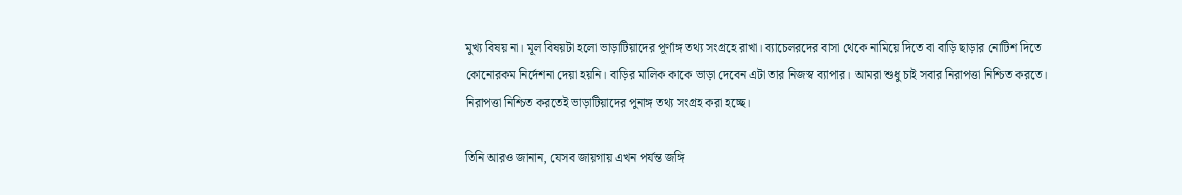মুখ্য বিষয় না। মূল বিষয়টা হলো ভাড়াটিয়াদের পূর্ণাঙ্গ তথ্য সংগ্রহে রাখা। ব্যাচেলরদের বাসা থেকে নামিয়ে দিতে বা বাড়ি ছাড়ার নোটিশ দিতে কোনোরকম নির্দেশনা দেয়া হয়নি। বাড়ির মালিক কাকে ভাড়া দেবেন এটা তার নিজস্ব ব্যাপার। আমরা শুধু চাই সবার নিরাপত্তা নিশ্চিত করতে। নিরাপত্তা নিশ্চিত করতেই ভাড়াটিয়াদের পুনাঙ্গ তথ্য সংগ্রহ করা হচ্ছে।

তিনি আরও জানান, যেসব জায়গায় এখন পর্যন্ত জঙ্গি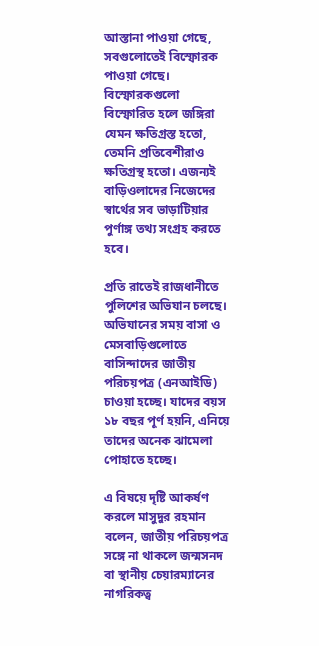আস্তানা পাওয়া গেছে, সবগুলোতেই বিস্ফোরক পাওয়া গেছে। বিস্ফোরকগুলো বিস্ফোরিত হলে জঙ্গিরা যেমন ক্ষতিগ্রস্ত হতো, তেমনি প্রতিবেশীরাও ক্ষতিগ্রস্থ হতো। এজন্যই বাড়িওলাদের নিজেদের স্বার্থের সব ভাড়াটিয়ার পুর্ণাঙ্গ তথ্য সংগ্রহ করতে হবে।

প্রতি রাতেই রাজধানীতে পুলিশের অভিযান চলছে। অভিযানের সময় বাসা ও মেসবাড়িগুলোতে বাসিন্দাদের জাতীয় পরিচয়পত্র (এনআইডি) চাওয়া হচ্ছে। যাদের বয়স ১৮ বছর পূর্ণ হয়নি, এনিয়ে তাদের অনেক ঝামেলা পোহাতে হচ্ছে।

এ বিষয়ে দৃষ্টি আকর্ষণ করলে মাসুদুর রহমান বলেন, জাতীয় পরিচয়পত্র সঙ্গে না থাকলে জন্মসনদ বা স্থানীয় চেয়ারম্যানের নাগরিকত্ব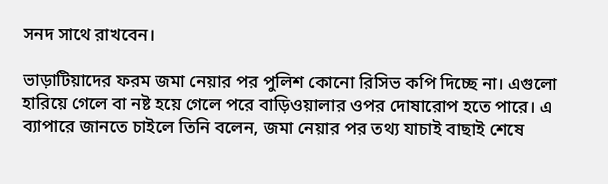সনদ সাথে রাখবেন।

ভাড়াটিয়াদের ফরম জমা নেয়ার পর পুলিশ কোনো রিসিভ কপি দিচ্ছে না। এগুলো হারিয়ে গেলে বা নষ্ট হয়ে গেলে পরে বাড়িওয়ালার ওপর দোষারোপ হতে পারে। এ ব্যাপারে জানতে চাইলে তিনি বলেন, জমা নেয়ার পর তথ্য যাচাই বাছাই শেষে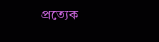প্রত্যেক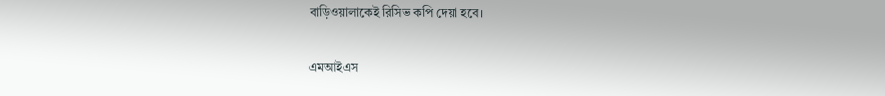বাড়িওয়ালাকেই রিসিভ কপি দেয়া হবে।

এমআইএস